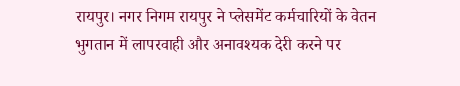रायपुर। नगर निगम रायपुर ने प्लेसमेंट कर्मचारियों के वेतन भुगतान में लापरवाही और अनावश्यक देरी करने पर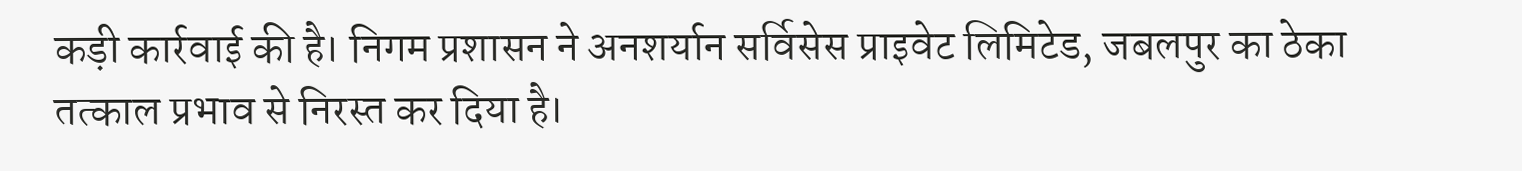कड़ी कार्रवाई की है। निगम प्रशासन ने अनशर्यान सर्विसेस प्राइवेट लिमिटेड, जबलपुर का ठेका तत्काल प्रभाव से निरस्त कर दिया है।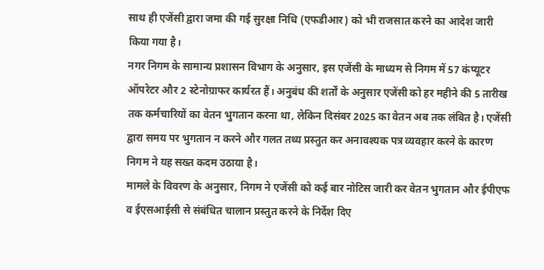साथ ही एजेंसी द्वारा जमा की गई सुरक्षा निधि (एफडीआर) को भी राजसात करने का आदेश जारी किया गया है।
नगर निगम के सामान्य प्रशासन विभाग के अनुसार, इस एजेंसी के माध्यम से निगम में 57 कंप्यूटर ऑपरेटर और 2 स्टेनोग्राफर कार्यरत हैं। अनुबंध की शर्तों के अनुसार एजेंसी को हर महीने की 5 तारीख तक कर्मचारियों का वेतन भुगतान करना था, लेकिन दिसंबर 2025 का वेतन अब तक लंबित है। एजेंसी द्वारा समय पर भुगतान न करने और गलत तथ्य प्रस्तुत कर अनावश्यक पत्र व्यवहार करने के कारण निगम ने यह सख्त कदम उठाया है।
मामले के विवरण के अनुसार, निगम ने एजेंसी को कई बार नोटिस जारी कर वेतन भुगतान और ईपीएफ व ईएसआईसी से संबंधित चालान प्रस्तुत करने के निर्देश दिए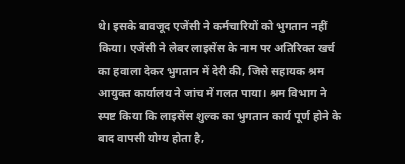थे। इसके बावजूद एजेंसी ने कर्मचारियों को भुगतान नहीं किया। एजेंसी ने लेबर लाइसेंस के नाम पर अतिरिक्त खर्च का हवाला देकर भुगतान में देरी की, जिसे सहायक श्रम आयुक्त कार्यालय ने जांच में गलत पाया। श्रम विभाग ने स्पष्ट किया कि लाइसेंस शुल्क का भुगतान कार्य पूर्ण होने के बाद वापसी योग्य होता है,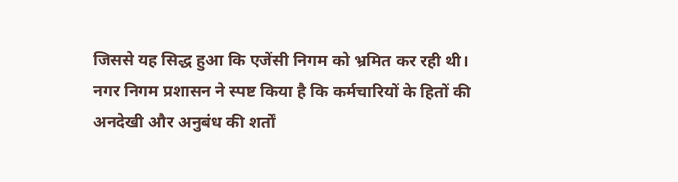जिससे यह सिद्ध हुआ कि एजेंसी निगम को भ्रमित कर रही थी।
नगर निगम प्रशासन ने स्पष्ट किया है कि कर्मचारियों के हितों की अनदेखी और अनुबंध की शर्तों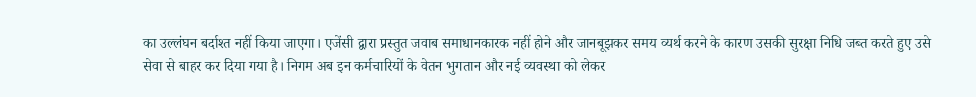का उल्लंघन बर्दाश्त नहीं किया जाएगा। एजेंसी द्वारा प्रस्तुत जवाब समाधानकारक नहीं होने और जानबूझकर समय व्यर्थ करने के कारण उसकी सुरक्षा निधि जब्त करते हुए उसे सेवा से बाहर कर दिया गया है। निगम अब इन कर्मचारियों के वेतन भुगतान और नई व्यवस्था को लेकर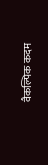वैकल्पिक कदम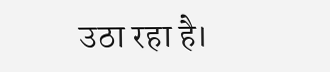उठा रहा है।